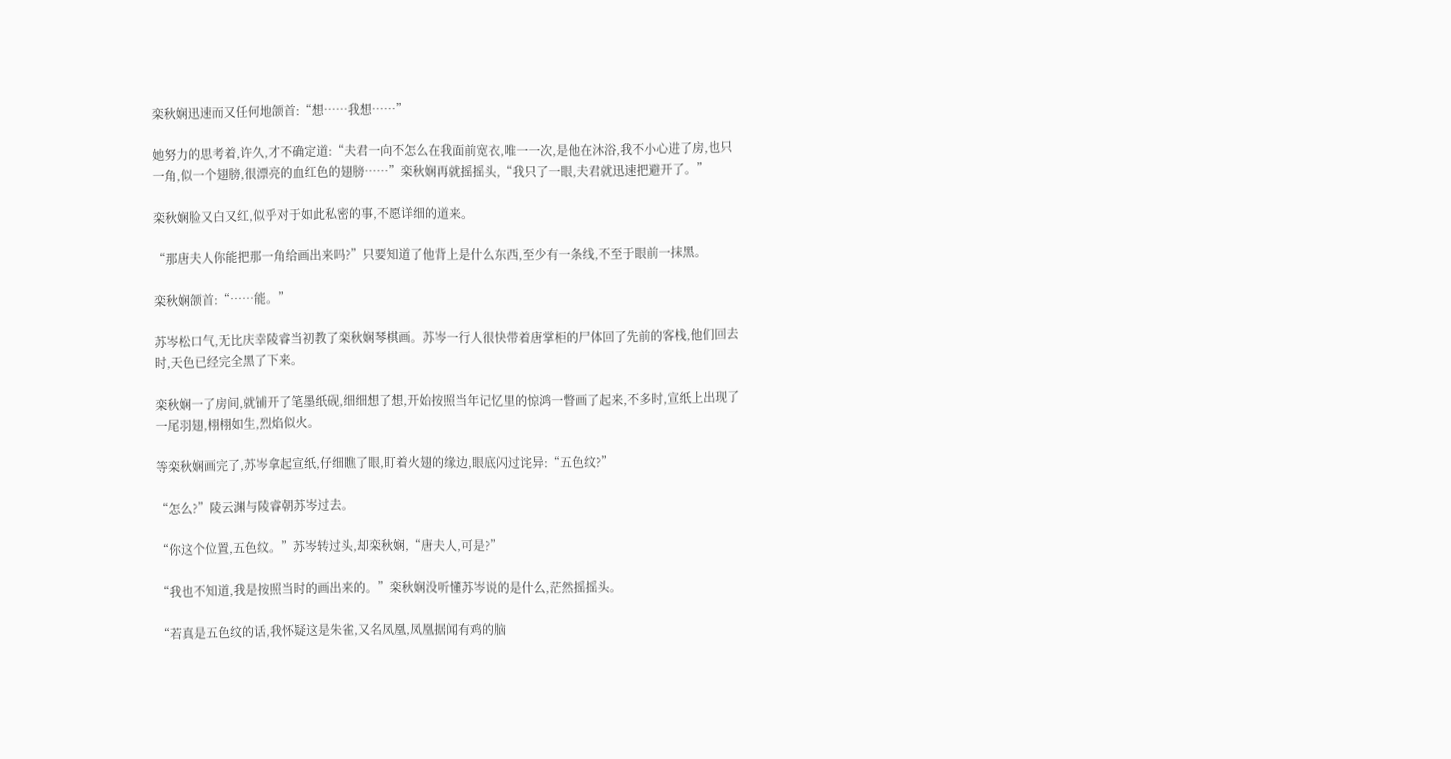栾秋娴迅速而又任何地颌首:“想……我想……”

她努力的思考着,许久,才不确定道:“夫君一向不怎么在我面前宽衣,唯一一次,是他在沐浴,我不小心进了房,也只一角,似一个翅膀,很漂亮的血红色的翅膀……”栾秋娴再就摇摇头,“我只了一眼,夫君就迅速把避开了。”

栾秋娴脸又白又红,似乎对于如此私密的事,不愿详细的道来。

“那唐夫人你能把那一角给画出来吗?”只要知道了他背上是什么东西,至少有一条线,不至于眼前一抹黑。

栾秋娴颌首:“……能。”

苏岑松口气,无比庆幸陵睿当初教了栾秋娴琴棋画。苏岑一行人很快带着唐掌柜的尸体回了先前的客栈,他们回去时,天色已经完全黑了下来。

栾秋娴一了房间,就铺开了笔墨纸砚,细细想了想,开始按照当年记忆里的惊鸿一瞥画了起来,不多时,宣纸上出现了一尾羽翅,栩栩如生,烈焰似火。

等栾秋娴画完了,苏岑拿起宣纸,仔细瞧了眼,盯着火翅的缘边,眼底闪过诧异:“五色纹?”

“怎么?”陵云渊与陵睿朝苏岑过去。

“你这个位置,五色纹。”苏岑转过头,却栾秋娴,“唐夫人,可是?”

“我也不知道,我是按照当时的画出来的。”栾秋娴没听懂苏岑说的是什么,茫然摇摇头。

“若真是五色纹的话,我怀疑这是朱雀,又名凤凰,凤凰据闻有鸡的脑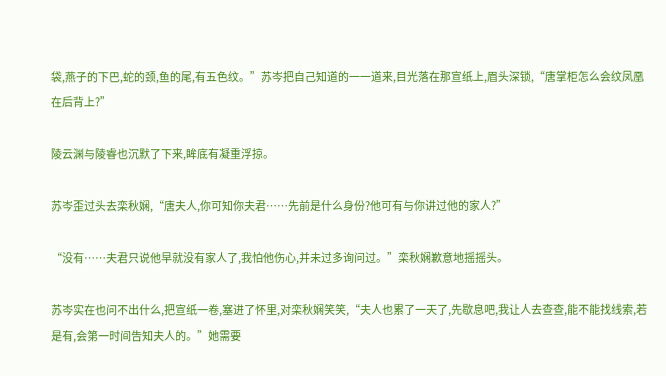袋,燕子的下巴,蛇的颈,鱼的尾,有五色纹。”苏岑把自己知道的一一道来,目光落在那宣纸上,眉头深锁,“唐掌柜怎么会纹凤凰在后背上?”

陵云渊与陵睿也沉默了下来,眸底有凝重浮掠。

苏岑歪过头去栾秋娴,“唐夫人,你可知你夫君……先前是什么身份?他可有与你讲过他的家人?”

“没有……夫君只说他早就没有家人了,我怕他伤心,并未过多询问过。”栾秋娴歉意地摇摇头。

苏岑实在也问不出什么,把宣纸一卷,塞进了怀里,对栾秋娴笑笑,“夫人也累了一天了,先歇息吧,我让人去查查,能不能找线索,若是有,会第一时间告知夫人的。”她需要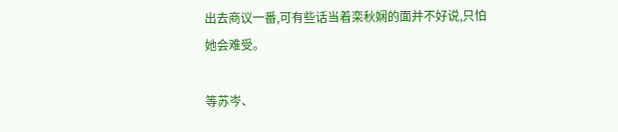出去商议一番,可有些话当着栾秋娴的面并不好说,只怕她会难受。

等苏岑、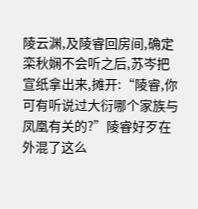陵云渊,及陵睿回房间,确定栾秋娴不会听之后,苏岑把宣纸拿出来,摊开:“陵睿,你可有听说过大衍哪个家族与凤凰有关的?”陵睿好歹在外混了这么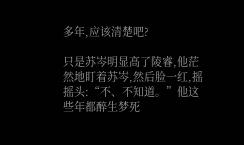多年,应该清楚吧?

只是苏岑明显高了陵睿,他茫然地盯着苏岑,然后脸一红,摇摇头:“不、不知道。”他这些年都醉生梦死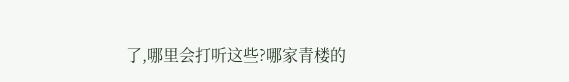了,哪里会打听这些?哪家青楼的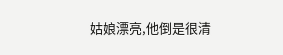姑娘漂亮,他倒是很清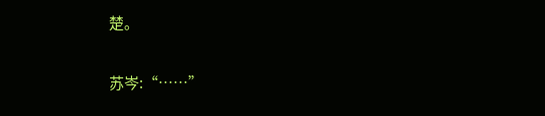楚。

苏岑:“……”